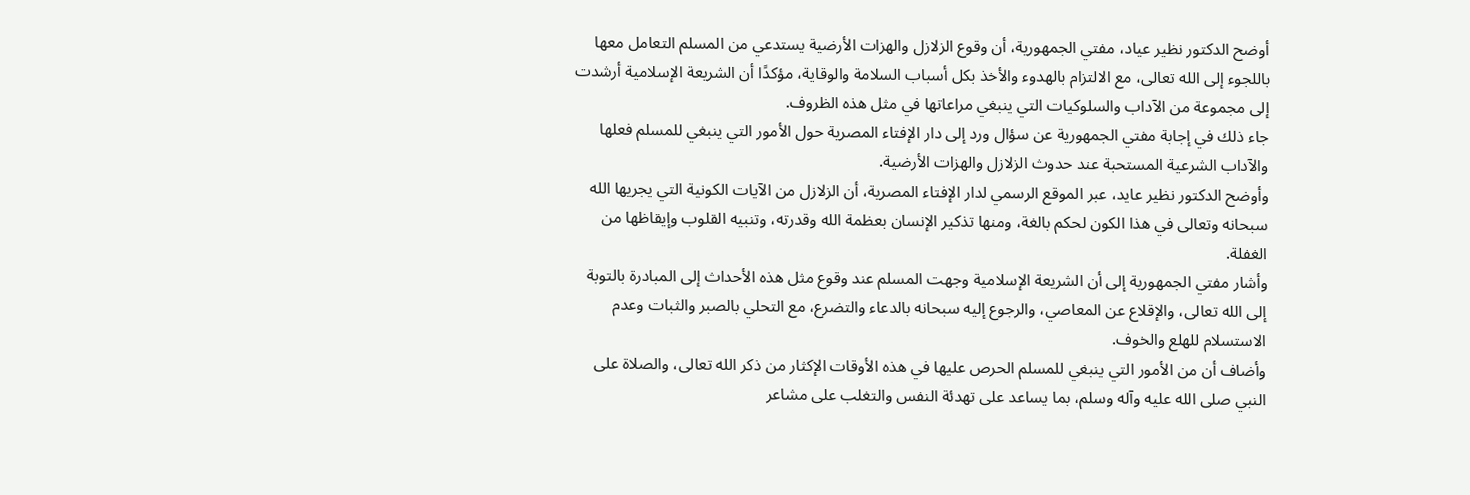أوضح الدكتور نظير عياد، مفتي الجمهورية، أن وقوع الزلازل والهزات الأرضية يستدعي من المسلم التعامل معها باللجوء إلى الله تعالى، مع الالتزام بالهدوء والأخذ بكل أسباب السلامة والوقاية، مؤكدًا أن الشريعة الإسلامية أرشدت إلى مجموعة من الآداب والسلوكيات التي ينبغي مراعاتها في مثل هذه الظروف.
جاء ذلك في إجابة مفتي الجمهورية عن سؤال ورد إلى دار الإفتاء المصرية حول الأمور التي ينبغي للمسلم فعلها والآداب الشرعية المستحبة عند حدوث الزلازل والهزات الأرضية.
وأوضح الدكتور نظير عايد، عبر الموقع الرسمي لدار الإفتاء المصرية، أن الزلازل من الآيات الكونية التي يجريها الله سبحانه وتعالى في هذا الكون لحكم بالغة، ومنها تذكير الإنسان بعظمة الله وقدرته، وتنبيه القلوب وإيقاظها من الغفلة.
وأشار مفتي الجمهورية إلى أن الشريعة الإسلامية وجهت المسلم عند وقوع مثل هذه الأحداث إلى المبادرة بالتوبة إلى الله تعالى، والإقلاع عن المعاصي، والرجوع إليه سبحانه بالدعاء والتضرع، مع التحلي بالصبر والثبات وعدم الاستسلام للهلع والخوف.
وأضاف أن من الأمور التي ينبغي للمسلم الحرص عليها في هذه الأوقات الإكثار من ذكر الله تعالى، والصلاة على النبي صلى الله عليه وآله وسلم، بما يساعد على تهدئة النفس والتغلب على مشاعر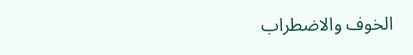الخوف والاضطراب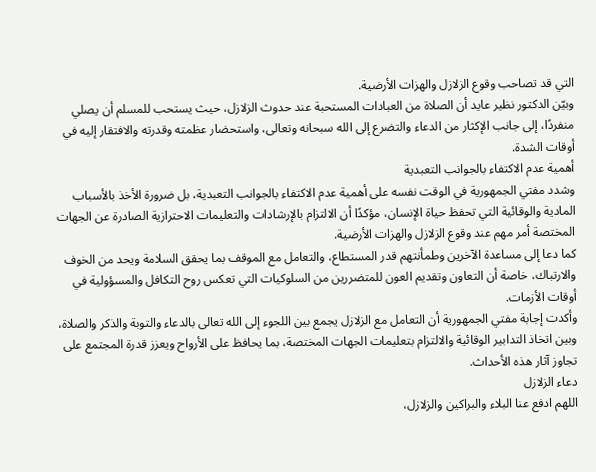التي قد تصاحب وقوع الزلازل والهزات الأرضية.
وبيّن الدكتور نظير عايد أن الصلاة من العبادات المستحبة عند حدوث الزلازل، حيث يستحب للمسلم أن يصلي منفردًا، إلى جانب الإكثار من الدعاء والتضرع إلى الله سبحانه وتعالى، واستحضار عظمته وقدرته والافتقار إليه في أوقات الشدة.
أهمية عدم الاكتفاء بالجوانب التعبدية
وشدد مفتي الجمهورية في الوقت نفسه على أهمية عدم الاكتفاء بالجوانب التعبدية، بل ضرورة الأخذ بالأسباب المادية والوقائية التي تحفظ حياة الإنسان، مؤكدًا أن الالتزام بالإرشادات والتعليمات الاحترازية الصادرة عن الجهات المختصة أمر مهم عند وقوع الزلازل والهزات الأرضية.
كما دعا إلى مساعدة الآخرين وطمأنتهم قدر المستطاع، والتعامل مع الموقف بما يحقق السلامة ويحد من الخوف والارتباك، خاصة أن التعاون وتقديم العون للمتضررين من السلوكيات التي تعكس روح التكافل والمسؤولية في أوقات الأزمات.
وأكدت إجابة مفتي الجمهورية أن التعامل مع الزلازل يجمع بين اللجوء إلى الله تعالى بالدعاء والتوبة والذكر والصلاة، وبين اتخاذ التدابير الوقائية والالتزام بتعليمات الجهات المختصة، بما يحافظ على الأرواح ويعزز قدرة المجتمع على تجاوز آثار هذه الأحداث.
دعاء الزلازل
اللهم ادفع عنا البلاء والبراكين والزلازل،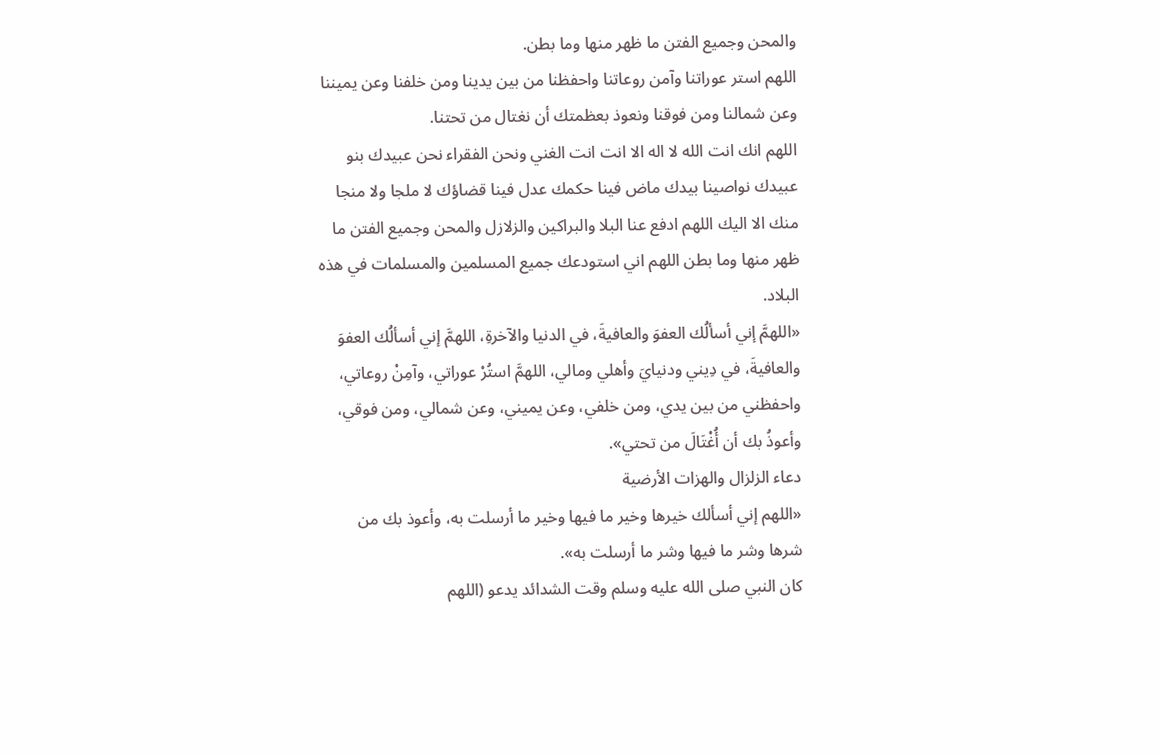والمحن وجميع الفتن ما ظهر منها وما بطن.
اللهم استر عوراتنا وآمن روعاتنا واحفظنا من بين يدينا ومن خلفنا وعن يميننا وعن شمالنا ومن فوقنا ونعوذ بعظمتك أن نغتال من تحتنا.
اللهم انك انت الله لا اله الا انت انت الغني ونحن الفقراء نحن عبيدك بنو عبيدك نواصينا بيدك ماض فينا حكمك عدل فينا قضاؤك لا ملجا ولا منجا منك الا اليك اللهم ادفع عنا البلا والبراكين والزلازل والمحن وجميع الفتن ما ظهر منها وما بطن اللهم اني استودعك جميع المسلمين والمسلمات في هذه البلاد.
«اللهمَّ إني أسألُك العفوَ والعافيةَ، في الدنيا والآخرةِ، اللهمَّ إني أسألُك العفوَ والعافيةَ، في دِيني ودنيايَ وأهلي ومالي، اللهمَّ استُرْ عوراتي، وآمِنْ روعاتي، واحفظني من بين يدي، ومن خلفي، وعن يميني، وعن شمالي، ومن فوقي، وأعوذُ بك أن أُغْتَالَ من تحتي».
دعاء الزلزال والهزات الأرضية
«اللهم إني أسألك خيرها وخير ما فيها وخير ما أرسلت به، وأعوذ بك من شرها وشر ما فيها وشر ما أرسلت به».
كان النبي صلى الله عليه وسلم وقت الشدائد يدعو (اللهم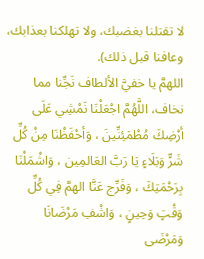لا تقتلنا بغضبك، ولا تهلكنا بعذابك، وعافنا قبل ذلك).
اللهمَّ يا خفيَّ الألطاف نَجِّنا مما نخاف، اللَّهُمَّ اجْعَلْنَا نَمْشِي عَلَى أرْضِكَ مُطْمَئِنِّينَ ، وَأحْفَظْنَا مِنْ كُلِّ شَرٍّ وَبَلَاءٍ يَا رَبَّ العَالمِين ، وَاشْمَلْنَا بِرَحْمَتِكَ ، وَفَرِّج عَنَّا الهمَّ فِي كُلِّ وَقْتٍ وَحِينٍ ، وَاشْفِ مَرْضَانَا وَمَرْضَى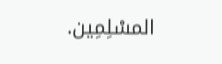المسْلِمِين.